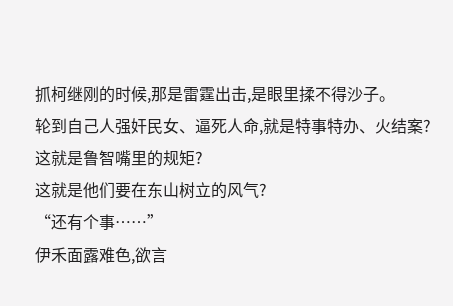抓柯继刚的时候,那是雷霆出击,是眼里揉不得沙子。
轮到自己人强奸民女、逼死人命,就是特事特办、火结案?
这就是鲁智嘴里的规矩?
这就是他们要在东山树立的风气?
“还有个事……”
伊禾面露难色,欲言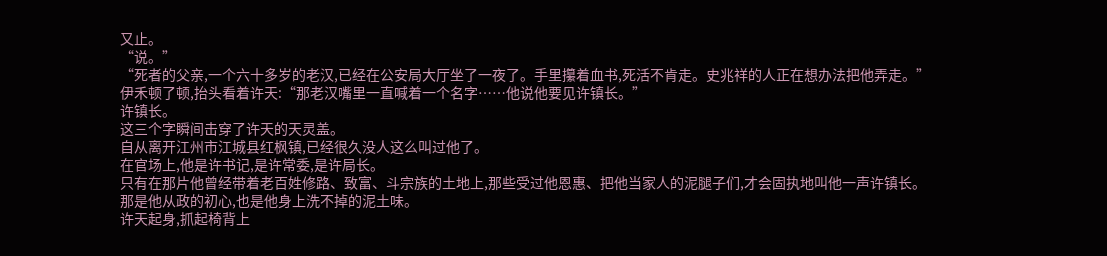又止。
“说。”
“死者的父亲,一个六十多岁的老汉,已经在公安局大厅坐了一夜了。手里攥着血书,死活不肯走。史兆祥的人正在想办法把他弄走。”
伊禾顿了顿,抬头看着许天:“那老汉嘴里一直喊着一个名字……他说他要见许镇长。”
许镇长。
这三个字瞬间击穿了许天的天灵盖。
自从离开江州市江城县红枫镇,已经很久没人这么叫过他了。
在官场上,他是许书记,是许常委,是许局长。
只有在那片他曾经带着老百姓修路、致富、斗宗族的土地上,那些受过他恩惠、把他当家人的泥腿子们,才会固执地叫他一声许镇长。
那是他从政的初心,也是他身上洗不掉的泥土味。
许天起身,抓起椅背上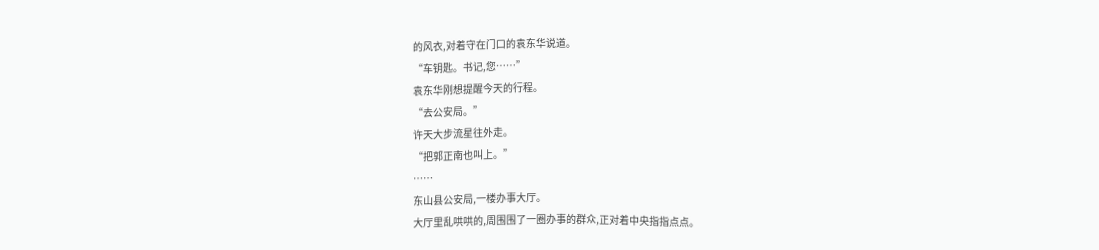的风衣,对着守在门口的袁东华说道。
“车钥匙。书记,您……”
袁东华刚想提醒今天的行程。
“去公安局。”
许天大步流星往外走。
“把郭正南也叫上。”
……
东山县公安局,一楼办事大厅。
大厅里乱哄哄的,周围围了一圈办事的群众,正对着中央指指点点。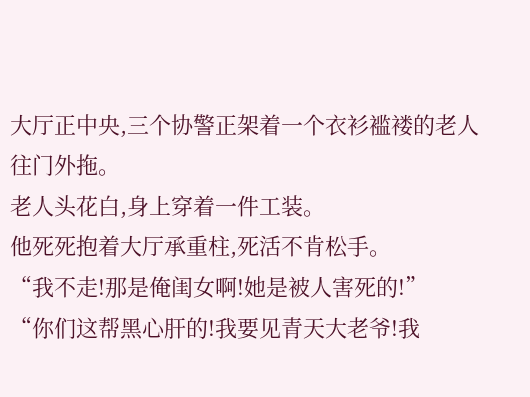大厅正中央,三个协警正架着一个衣衫褴褛的老人往门外拖。
老人头花白,身上穿着一件工装。
他死死抱着大厅承重柱,死活不肯松手。
“我不走!那是俺闺女啊!她是被人害死的!”
“你们这帮黑心肝的!我要见青天大老爷!我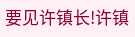要见许镇长!许镇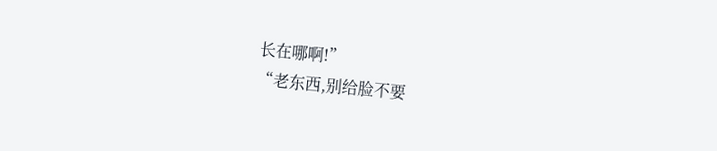长在哪啊!”
“老东西,别给脸不要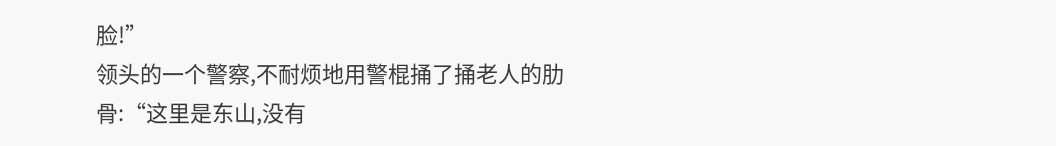脸!”
领头的一个警察,不耐烦地用警棍捅了捅老人的肋骨:“这里是东山,没有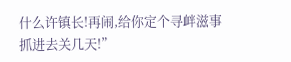什么许镇长!再闹,给你定个寻衅滋事抓进去关几天!”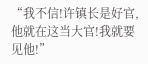“我不信!许镇长是好官,他就在这当大官!我就要见他!”